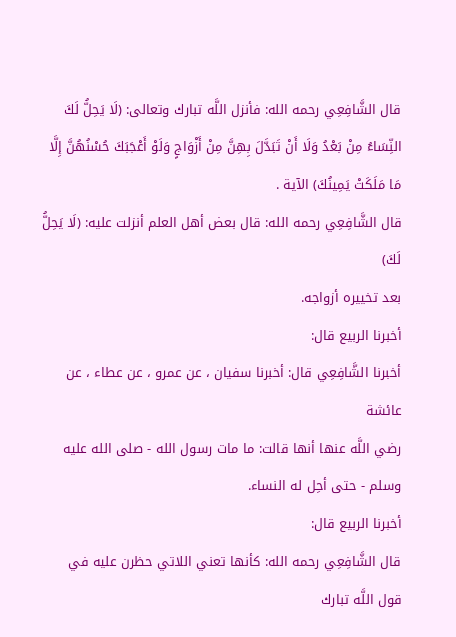قال الشَّافِعِي رحمه الله: فأنزل اللَّه تبارك وتعالى: (لَا يَحِلُّ لَكَ النِّسَاءُ مِنْ بَعْدُ وَلَا أَنْ تَبَدَّلَ بِهِنَّ مِنْ أَزْوَاجٍ وَلَوْ أَعْجَبَكَ حُسْنُهُنَّ إِلَّا مَا مَلَكَتْ يَمِينُكَ) الآية .
قال الشَّافِعِي رحمه الله: قال بعض أهل العلم أنزلت عليه: (لَا يَحِلُّ لَكَ)
بعد تخييره أزواجه.
أخبرنا الربيع قال:
أخبرنا الشَّافِعِي قال: أخبرنا سفيان ، عن عمرو ، عن عطاء ، عن عائشة
رضي اللَّه عنها أنها قالت: ما مات رسول الله - صلى الله عليه وسلم - حتى أحِل له النساء.
أخبرنا الربيع قال:
قال الشَّافِعِي رحمه الله: كأنها تعني اللاتي حظرن عليه في قول اللَّه تبارك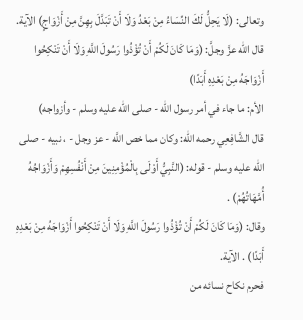وتعالى: (لَا يَحِلُّ لَكَ النِّسَاءُ مِنْ بَعْدُ وَلَا أَنْ تَبَدَّلَ بِهِنَّ مِنْ أَزْوَاجٍ) الآية.
قال الله عزَّ وجلَّ: (وَمَا كَانَ لَكُمْ أَنْ تُؤْذُوا رَسُولَ اللَّهِ وَلَا أَنْ تَنْكِحُوا أَزْوَاجَهُ مِنْ بَعْدِهِ أَبَدًا)
الأم: ما جاء في أمر رسول الله - صلى الله عليه وسلم - وأزواجه)
قال الشَّافِعِي رحمه الله: وكان مما خص اللَّه - عز وجل - ، نبيه - صلى الله عليه وسلم - قوله: (النَّبِيُّ أَوْلَى بِالْمُؤْمِنِينَ مِنْ أَنْفُسِهِمْ وَأَزْوَاجُهُ أُمَّهَاتُهُمْ) .
وقال: (وَمَا كَانَ لَكُمْ أَنْ تُؤْذُوا رَسُولَ اللَّهِ وَلَا أَنْ تَنْكِحُوا أَزْوَاجَهُ مِنْ بَعْدِهِ أَبَدًا) . الآية.
فحرم نكاح نسائه من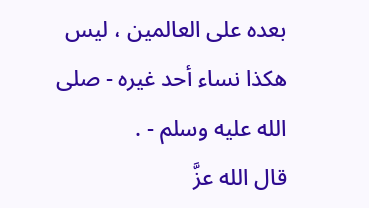بعده على العالمين ، ليس هكذا نساء أحد غيره - صلى الله عليه وسلم - .
قال الله عزَّ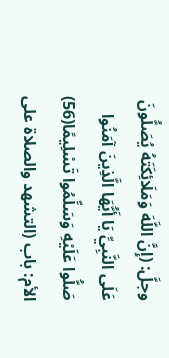وجلَّ: (إِنَّ اللَّهَ وَمَلَائِكَتَهُ يُصَلُّونَ عَلَى النَّبِيِّ يَا أَيُّهَا الَّذِينَ آمَنُوا صَلُّوا عَلَيْهِ وَسَلِّمُوا تَسْلِيمًا(56)
الأم: باب (التشهد والصلاة على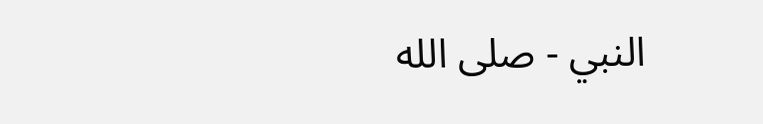النبي - صلى الله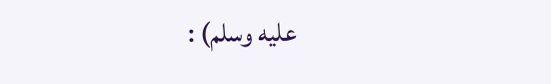عليه وسلم) :